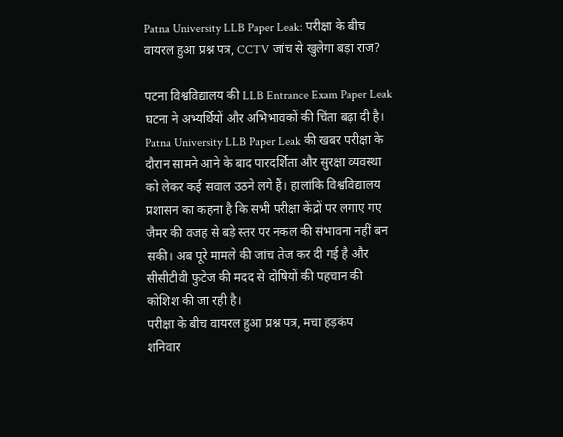Patna University LLB Paper Leak: परीक्षा के बीच वायरल हुआ प्रश्न पत्र, CCTV जांच से खुलेगा बड़ा राज?

पटना विश्वविद्यालय की LLB Entrance Exam Paper Leak घटना ने अभ्यर्थियों और अभिभावकों की चिंता बढ़ा दी है। Patna University LLB Paper Leak की खबर परीक्षा के दौरान सामने आने के बाद पारदर्शिता और सुरक्षा व्यवस्था को लेकर कई सवाल उठने लगे हैं। हालांकि विश्वविद्यालय प्रशासन का कहना है कि सभी परीक्षा केंद्रों पर लगाए गए जैमर की वजह से बड़े स्तर पर नकल की संभावना नहीं बन सकी। अब पूरे मामले की जांच तेज कर दी गई है और सीसीटीवी फुटेज की मदद से दोषियों की पहचान की कोशिश की जा रही है।
परीक्षा के बीच वायरल हुआ प्रश्न पत्र, मचा हड़कंप
शनिवार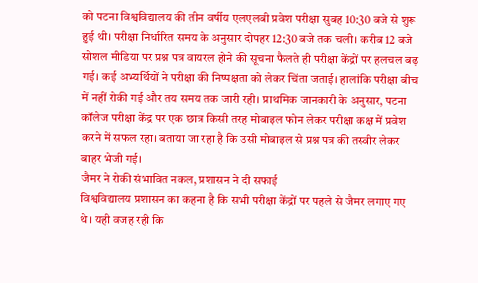को पटना विश्वविद्यालय की तीन वर्षीय एलएलबी प्रवेश परीक्षा सुबह 10:30 बजे से शुरू हुई थी। परीक्षा निर्धारित समय के अनुसार दोपहर 12:30 बजे तक चली। करीब 12 बजे सोशल मीडिया पर प्रश्न पत्र वायरल होने की सूचना फैलते ही परीक्षा केंद्रों पर हलचल बढ़ गई। कई अभ्यर्थियों ने परीक्षा की निष्पक्षता को लेकर चिंता जताई। हालांकि परीक्षा बीच में नहीं रोकी गई और तय समय तक जारी रही। प्राथमिक जानकारी के अनुसार, पटना कॉलेज परीक्षा केंद्र पर एक छात्र किसी तरह मोबाइल फोन लेकर परीक्षा कक्ष में प्रवेश करने में सफल रहा। बताया जा रहा है कि उसी मोबाइल से प्रश्न पत्र की तस्वीर लेकर बाहर भेजी गई।
जैमर ने रोकी संभावित नकल, प्रशासन ने दी सफाई
विश्वविद्यालय प्रशासन का कहना है कि सभी परीक्षा केंद्रों पर पहले से जैमर लगाए गए थे। यही वजह रही कि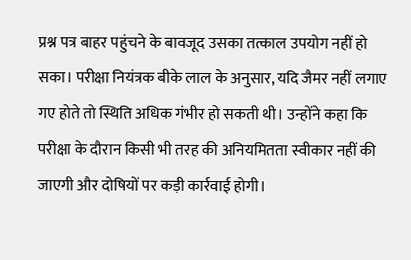प्रश्न पत्र बाहर पहुंचने के बावजूद उसका तत्काल उपयोग नहीं हो सका। परीक्षा नियंत्रक बीके लाल के अनुसार, यदि जैमर नहीं लगाए गए होते तो स्थिति अधिक गंभीर हो सकती थी। उन्होंने कहा कि परीक्षा के दौरान किसी भी तरह की अनियमितता स्वीकार नहीं की जाएगी और दोषियों पर कड़ी कार्रवाई होगी।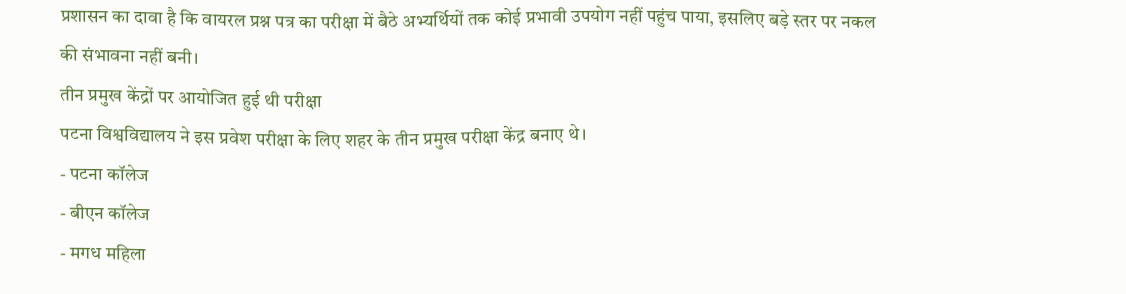प्रशासन का दावा है कि वायरल प्रश्न पत्र का परीक्षा में बैठे अभ्यर्थियों तक कोई प्रभावी उपयोग नहीं पहुंच पाया, इसलिए बड़े स्तर पर नकल की संभावना नहीं बनी।
तीन प्रमुख केंद्रों पर आयोजित हुई थी परीक्षा
पटना विश्वविद्यालय ने इस प्रवेश परीक्षा के लिए शहर के तीन प्रमुख परीक्षा केंद्र बनाए थे।
- पटना कॉलेज
- बीएन कॉलेज
- मगध महिला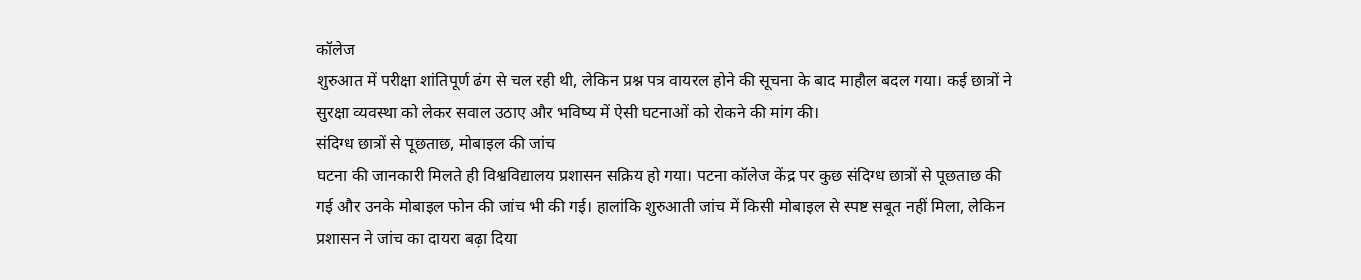कॉलेज
शुरुआत में परीक्षा शांतिपूर्ण ढंग से चल रही थी, लेकिन प्रश्न पत्र वायरल होने की सूचना के बाद माहौल बदल गया। कई छात्रों ने सुरक्षा व्यवस्था को लेकर सवाल उठाए और भविष्य में ऐसी घटनाओं को रोकने की मांग की।
संदिग्ध छात्रों से पूछताछ, मोबाइल की जांच
घटना की जानकारी मिलते ही विश्वविद्यालय प्रशासन सक्रिय हो गया। पटना कॉलेज केंद्र पर कुछ संदिग्ध छात्रों से पूछताछ की गई और उनके मोबाइल फोन की जांच भी की गई। हालांकि शुरुआती जांच में किसी मोबाइल से स्पष्ट सबूत नहीं मिला, लेकिन प्रशासन ने जांच का दायरा बढ़ा दिया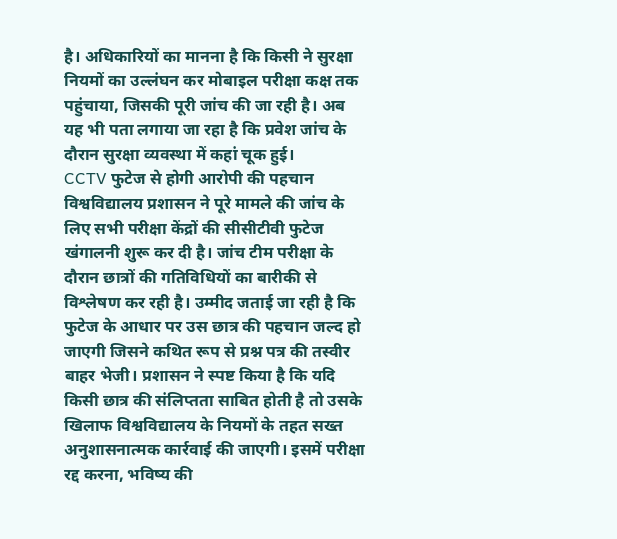है। अधिकारियों का मानना है कि किसी ने सुरक्षा नियमों का उल्लंघन कर मोबाइल परीक्षा कक्ष तक पहुंचाया, जिसकी पूरी जांच की जा रही है। अब यह भी पता लगाया जा रहा है कि प्रवेश जांच के दौरान सुरक्षा व्यवस्था में कहां चूक हुई।
CCTV फुटेज से होगी आरोपी की पहचान
विश्वविद्यालय प्रशासन ने पूरे मामले की जांच के लिए सभी परीक्षा केंद्रों की सीसीटीवी फुटेज खंगालनी शुरू कर दी है। जांच टीम परीक्षा के दौरान छात्रों की गतिविधियों का बारीकी से विश्लेषण कर रही है। उम्मीद जताई जा रही है कि फुटेज के आधार पर उस छात्र की पहचान जल्द हो जाएगी जिसने कथित रूप से प्रश्न पत्र की तस्वीर बाहर भेजी। प्रशासन ने स्पष्ट किया है कि यदि किसी छात्र की संलिप्तता साबित होती है तो उसके खिलाफ विश्वविद्यालय के नियमों के तहत सख्त अनुशासनात्मक कार्रवाई की जाएगी। इसमें परीक्षा रद्द करना, भविष्य की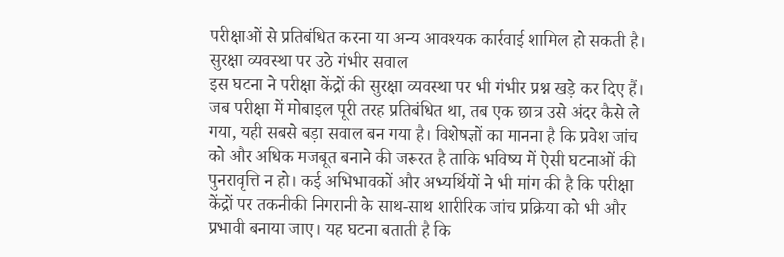परीक्षाओं से प्रतिबंधित करना या अन्य आवश्यक कार्रवाई शामिल हो सकती है।
सुरक्षा व्यवस्था पर उठे गंभीर सवाल
इस घटना ने परीक्षा केंद्रों की सुरक्षा व्यवस्था पर भी गंभीर प्रश्न खड़े कर दिए हैं। जब परीक्षा में मोबाइल पूरी तरह प्रतिबंधित था, तब एक छात्र उसे अंदर कैसे ले गया, यही सबसे बड़ा सवाल बन गया है। विशेषज्ञों का मानना है कि प्रवेश जांच को और अधिक मजबूत बनाने की जरूरत है ताकि भविष्य में ऐसी घटनाओं की पुनरावृत्ति न हो। कई अभिभावकों और अभ्यर्थियों ने भी मांग की है कि परीक्षा केंद्रों पर तकनीकी निगरानी के साथ-साथ शारीरिक जांच प्रक्रिया को भी और प्रभावी बनाया जाए। यह घटना बताती है कि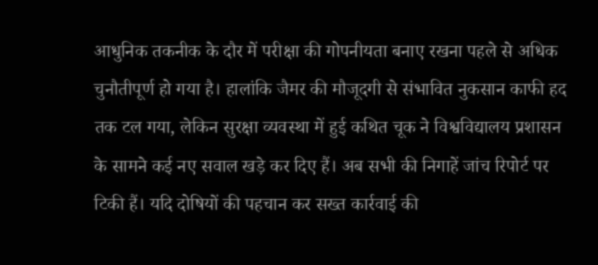आधुनिक तकनीक के दौर में परीक्षा की गोपनीयता बनाए रखना पहले से अधिक चुनौतीपूर्ण हो गया है। हालांकि जैमर की मौजूदगी से संभावित नुकसान काफी हद तक टल गया, लेकिन सुरक्षा व्यवस्था में हुई कथित चूक ने विश्वविद्यालय प्रशासन के सामने कई नए सवाल खड़े कर दिए हैं। अब सभी की निगाहें जांच रिपोर्ट पर टिकी हैं। यदि दोषियों की पहचान कर सख्त कार्रवाई की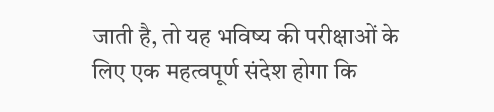जाती है, तो यह भविष्य की परीक्षाओं के लिए एक महत्वपूर्ण संदेश होगा कि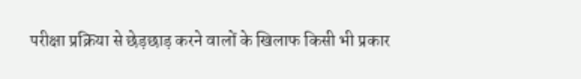परीक्षा प्रक्रिया से छेड़छाड़ करने वालों के खिलाफ किसी भी प्रकार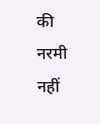की नरमी नहीं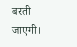बरती जाएगी।